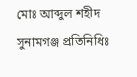মোঃ আব্দুল শহীদ সুনামগঞ্জ প্রতিনিধিঃ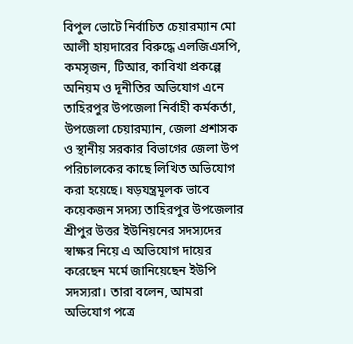বিপুল ভোটে নির্বাচিত চেয়ারম্যান মো আলী হায়দারের বিরুদ্ধে এলজিএসপি, কমসৃজন, টিআর, কাবিখা প্রকল্পে অনিয়ম ও দূনীতির অভিযোগ এনে তাহিরপুর উপজেলা নির্বাহী কর্মকর্তা, উপজেলা চেয়ারম্যান, জেলা প্রশাসক ও স্থানীয় সরকার বিভাগের জেলা উপ পরিচালকের কাছে লিখিত অভিযোগ করা হয়েছে। ষড়যন্ত্রমূলক ভাবে কয়েকজন সদস্য তাহিরপুর উপজেলার শ্রীপুর উত্তর ইউনিয়নের সদস্যদের স্বাক্ষর নিয়ে এ অভিযোগ দায়ের করেছেন মর্মে জানিয়েছেন ইউপি সদস্যরা। তারা বলেন, আমরা অভিযোগ পত্রে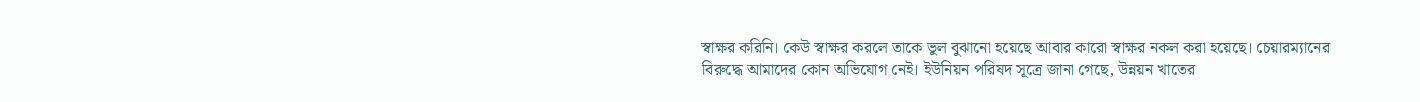স্বাক্ষর করিনি। কেউ স্বাক্ষর করলে তাকে ভুল বুঝানো হয়েছে আবার কারো স্বাক্ষর নকল করা হয়েছে। চেয়ারম্যানের বিরুদ্ধে আমাদের কোন অভিযোগ নেই। ইউনিয়ন পরিষদ সূত্রে জানা গেছে, উন্নয়ন খাতের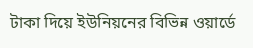টাকা দিয়ে ইউনিয়নের বিভিন্ন ওয়ার্ডে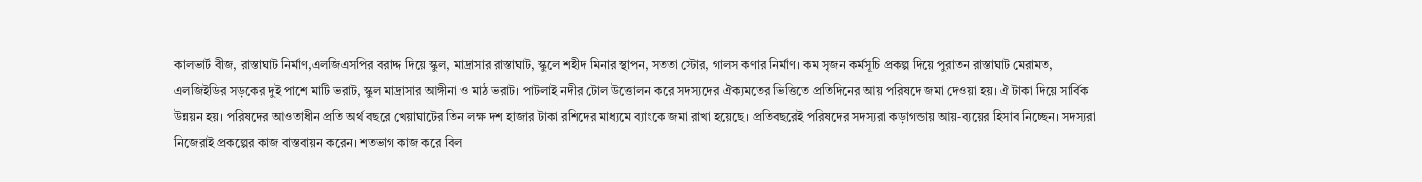কালভার্ট বীজ, রাস্তাঘাট নির্মাণ,এলজিএসপির বরাদ্দ দিয়ে স্কুল, মাদ্রাসার রাস্তাঘাট, স্কুলে শহীদ মিনার স্থাপন, সততা স্টোর, গালস কণার নির্মাণ। কম সৃজন কর্মসূচি প্রকল্প দিয়ে পুরাতন রাস্তাঘাট মেরামত, এলজিইডির সড়কের দুই পাশে মাটি ভরাট, স্কুল মাদ্রাসার আঙ্গীনা ও মাঠ ভরাট। পাটলাই নদীর টোল উত্তোলন করে সদস্যদের ঐক্যমতের ভিত্তিতে প্রতিদিনের আয় পরিষদে জমা দেওয়া হয়। ঐ টাকা দিয়ে সার্বিক উন্নয়ন হয়। পরিষদের আওতাধীন প্রতি অর্থ বছরে খেয়াঘাটের তিন লক্ষ দশ হাজার টাকা রশিদের মাধ্যমে ব্যাংকে জমা রাখা হয়েছে। প্রতিবছরেই পরিষদের সদস্যরা কড়াগন্ডায় আয়-ব্যয়ের হিসাব নিচ্ছেন। সদস্যরা নিজেরাই প্রকল্পের কাজ বাস্তবায়ন করেন। শতভাগ কাজ করে বিল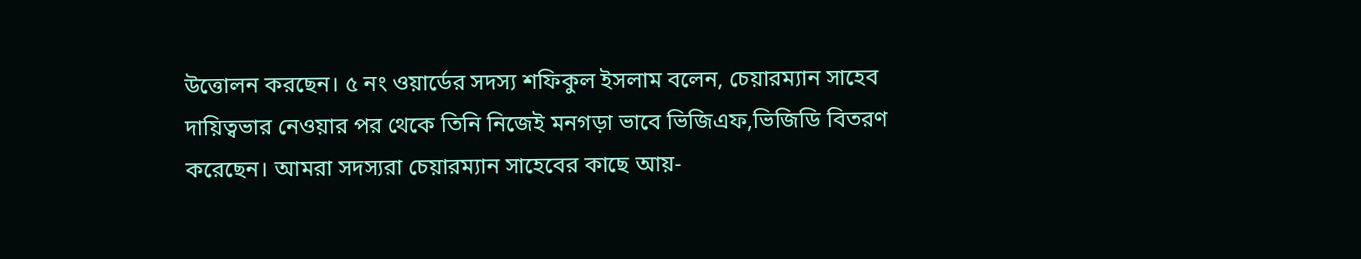উত্তোলন করছেন। ৫ নং ওয়ার্ডের সদস্য শফিকুল ইসলাম বলেন, চেয়ারম্যান সাহেব দায়িত্বভার নেওয়ার পর থেকে তিনি নিজেই মনগড়া ভাবে ভিজিএফ,ভিজিডি বিতরণ করেছেন। আমরা সদস্যরা চেয়ারম্যান সাহেবের কাছে আয়-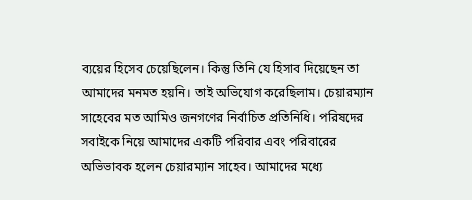ব্যয়ের হিসেব চেয়েছিলেন। কিন্তু তিনি যে হিসাব দিয়েছেন তা আমাদের মনমত হয়নি। তাই অভিযোগ করেছিলাম। চেয়ারম্যান সাহেবের মত আমিও জনগণের নির্বাচিত প্রতিনিধি। পরিষদের সবাইকে নিয়ে আমাদের একটি পরিবার এবং পরিবারের অভিভাবক হলেন চেয়ারম্যান সাহেব। আমাদের মধ্যে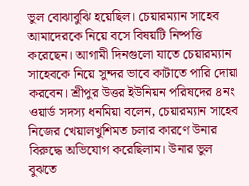ভুল বোঝাবুঝি হয়েছিল। চেয়ারম্যান সাহেব আমাদেরকে নিয়ে বসে বিষয়টি নিষ্পত্তি করেছেন। আগামী দিনগুলো যাতে চেয়ারম্যান সাহেবকে নিয়ে সুন্দর ভাবে কাটাতে পারি দোয়া করবেন। শ্রীপুর উত্তর ইউনিয়ন পরিষদের ৪নং ওয়ার্ড সদস্য ধনমিয়া বলেন, চেয়ারম্যান সাহেব নিজের খেয়ালখুশিমত চলার কারণে উনার বিরুদ্ধে অভিযোগ করেছিলাম। উনার ভুল বুঝতে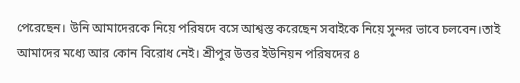পেরেছেন। উনি আমাদেরকে নিয়ে পরিষদে বসে আশ্বস্ত করেছেন সবাইকে নিয়ে সুন্দর ভাবে চলবেন।তাই আমাদের মধ্যে আর কোন বিরোধ নেই। শ্রীপুর উত্তর ইউনিয়ন পরিষদের ৪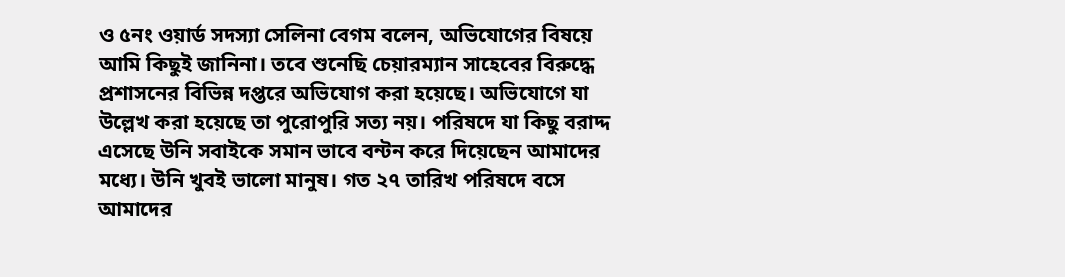ও ৫নং ওয়ার্ড সদস্যা সেলিনা বেগম বলেন, অভিযোগের বিষয়ে আমি কিছুই জানিনা। তবে শুনেছি চেয়ারম্যান সাহেবের বিরুদ্ধে প্রশাসনের বিভিন্ন দপ্তরে অভিযোগ করা হয়েছে। অভিযোগে যা উল্লেখ করা হয়েছে তা পুরোপুরি সত্য নয়। পরিষদে যা কিছু বরাদ্দ এসেছে উনি সবাইকে সমান ভাবে বন্টন করে দিয়েছেন আমাদের মধ্যে। উনি খুবই ভালো মানুষ। গত ২৭ তারিখ পরিষদে বসে আমাদের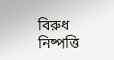বিরুধ নিষ্পত্তি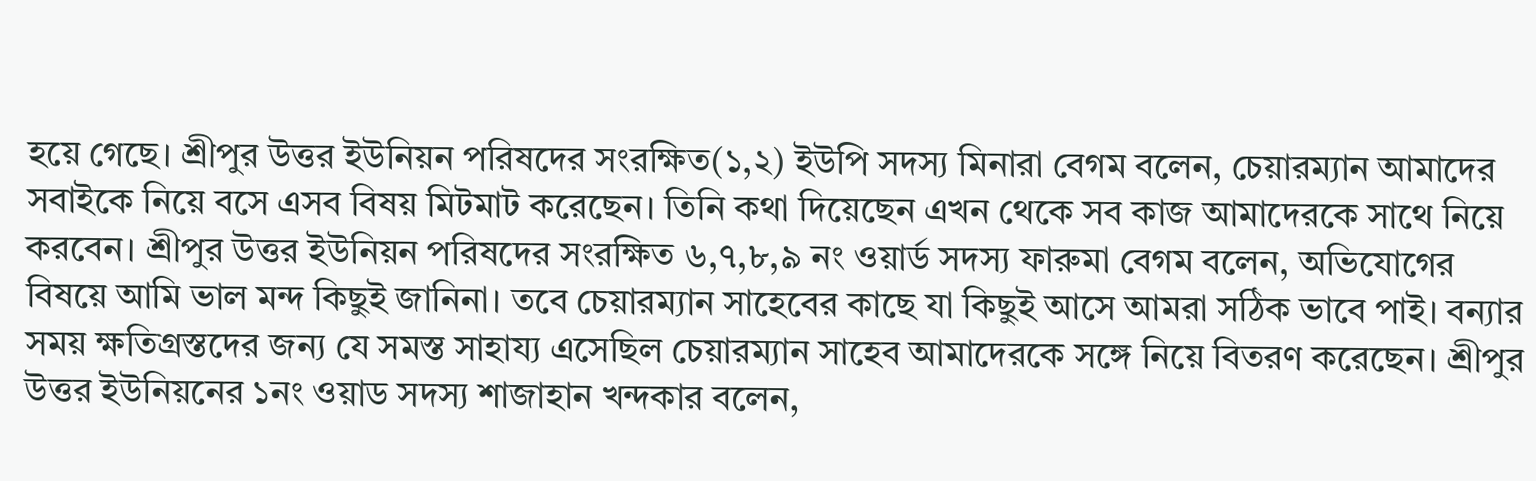হয়ে গেছে। শ্রীপুর উত্তর ইউনিয়ন পরিষদের সংরক্ষিত(১,২) ইউপি সদস্য মিনারা বেগম বলেন, চেয়ারম্যান আমাদের সবাইকে নিয়ে বসে এসব বিষয় মিটমাট করেছেন। তিনি কথা দিয়েছেন এখন থেকে সব কাজ আমাদেরকে সাথে নিয়ে করবেন। শ্রীপুর উত্তর ইউনিয়ন পরিষদের সংরক্ষিত ৬,৭,৮,৯ নং ওয়ার্ড সদস্য ফারুমা বেগম বলেন, অভিযোগের বিষয়ে আমি ভাল মন্দ কিছুই জানিনা। তবে চেয়ারম্যান সাহেবের কাছে যা কিছুই আসে আমরা সঠিক ভাবে পাই। বন্যার সময় ক্ষতিগ্রস্তদের জন্য যে সমস্ত সাহায্য এসেছিল চেয়ারম্যান সাহেব আমাদেরকে সঙ্গে নিয়ে বিতরণ করেছেন। শ্রীপুর উত্তর ইউনিয়নের ১নং ওয়াড সদস্য শাজাহান খন্দকার বলেন,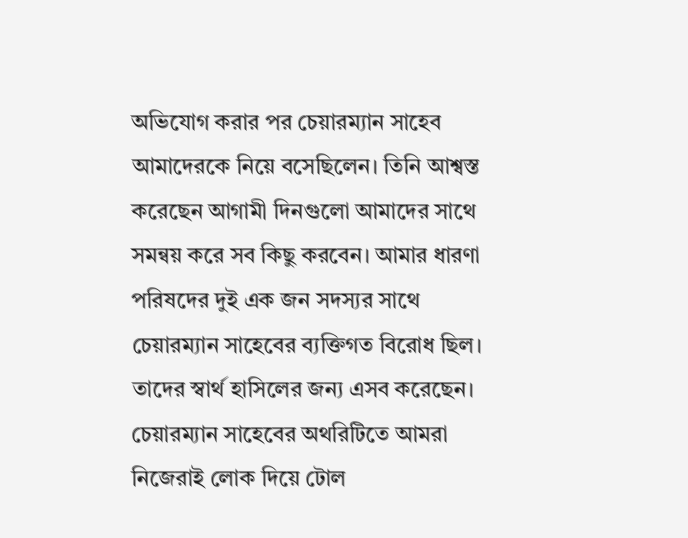অভিযোগ করার পর চেয়ারম্যান সাহেব আমাদেরকে নিয়ে বসেছিলেন। তিনি আশ্বস্ত করেছেন আগামী দিনগুলো আমাদের সাথে সমন্বয় করে সব কিছু করবেন। আমার ধারণা পরিষদের দুই এক জন সদস্যর সাথে চেয়ারম্যান সাহেবের ব্যক্তিগত বিরোধ ছিল। তাদের স্বার্থ হাসিলের জন্য এসব করেছেন। চেয়ারম্যান সাহেবের অথরিটিতে আমরা নিজেরাই লোক দিয়ে টোল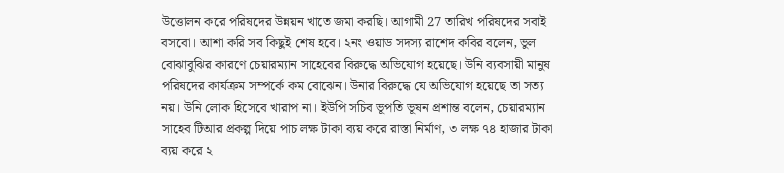উত্তোলন করে পরিষদের উন্নয়ন খাতে জমা করছি। আগামী 27 তারিখ পরিষদের সবাই বসবো। আশা করি সব কিছুই শেষ হবে। ২নং ওয়াড সদস্য রাশেদ কবির বলেন, ভুল বোঝাবুঝির কারণে চেয়ারম্যান সাহেবের বিরুদ্ধে অভিযোগ হয়েছে। উনি ব্যবসায়ী মানুষ পরিষদের কার্যক্রম সম্পর্কে কম বোঝেন। উনার বিরুদ্ধে যে অভিযোগ হয়েছে তা সত্য নয়। উনি লোক হিসেবে খারাপ না। ইউপি সচিব ভূপতি ভূষন প্রশান্ত বলেন, চেয়ারম্যান সাহেব টিআর প্রকল্প দিয়ে পাচ লক্ষ টাকা ব্যয় করে রাস্তা নির্মাণ, ৩ লক্ষ ৭৪ হাজার টাকা ব্যয় করে ২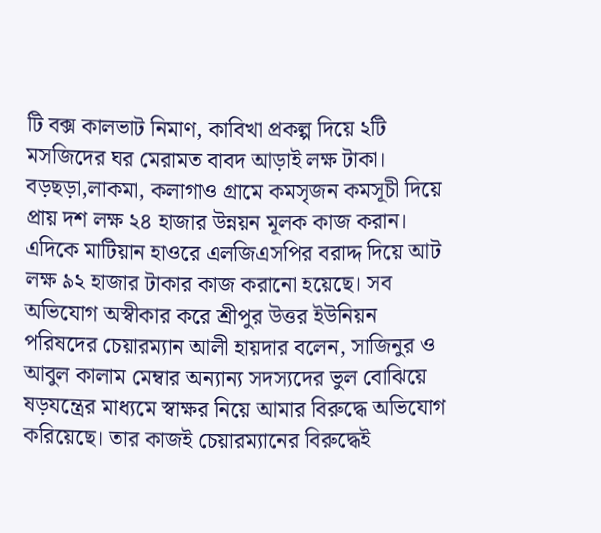টি বক্স কালভাট নিমাণ, কাবিখা প্রকল্প দিয়ে ২টি মসজিদের ঘর মেরামত বাবদ আড়াই লক্ষ টাকা। বড়ছড়া,লাকমা, কলাগাও গ্রামে কমসৃজন কমসূচী দিয়ে প্রায় দশ লক্ষ ২৪ হাজার উন্নয়ন মূলক কাজ করান। এদিকে মাটিয়ান হাওরে এলজিএসপির বরাদ্দ দিয়ে আট লক্ষ ৯২ হাজার টাকার কাজ করানো হয়েছে। সব অভিযোগ অস্বীকার করে শ্রীপুর উত্তর ইউনিয়ন পরিষদের চেয়ারম্যান আলী হায়দার বলেন, সাজিনুর ও আবুল কালাম মেম্বার অন্যান্য সদস্যদের ভুল বোঝিয়ে ষড়যন্ত্রের মাধ্যমে স্বাক্ষর নিয়ে আমার বিরুদ্ধে অভিযোগ করিয়েছে। তার কাজই চেয়ারম্যানের বিরুদ্ধেই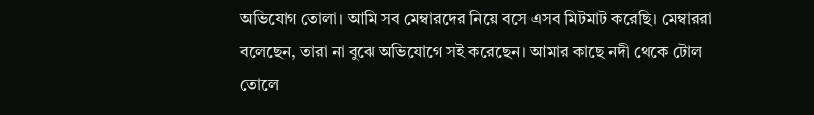অভিযোগ তোলা। আমি সব মেম্বারদের নিয়ে বসে এসব মিটমাট করেছি। মেম্বাররা বলেছেন, তারা না বুঝে অভিযোগে সই করেছেন। আমার কাছে নদী থেকে টোল তোলে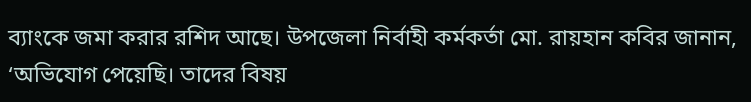ব্যাংকে জমা করার রশিদ আছে। উপজেলা নির্বাহী কর্মকর্তা মো. রায়হান কবির জানান, ‘অভিযোগ পেয়েছি। তাদের বিষয়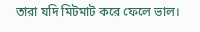তারা যদি মিটমাট করে ফেলে ভাল।